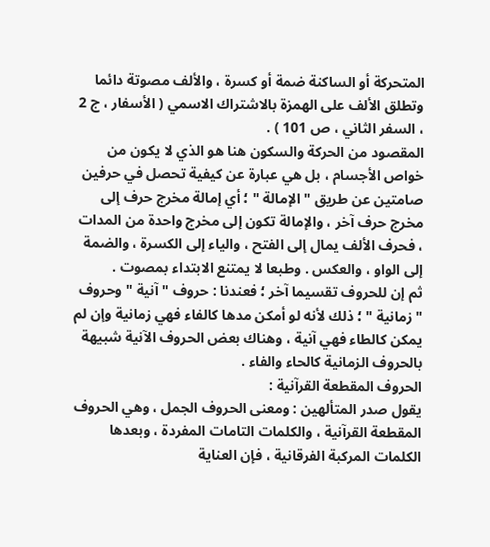المتحركة أو الساكنة ضمة أو كسرة ، والألف مصوتة دائما وتطلق الألف على الهمزة بالاشتراك الاسمي ( الأسفار ، ج 2 ، السفر الثاني ، ص 101 ) .
المقصود من الحركة والسكون هنا هو الذي لا يكون من خواص الأجسام ، بل هي عبارة عن كيفية تحصل في حرفين صامتين عن طريق " الإمالة " ؛ أي إمالة مخرج حرف إلى مخرج حرف آخر ، والإمالة تكون إلى مخرج واحدة من المدات ، فحرف الألف يمال إلى الفتح ، والياء إلى الكسرة ، والضمة إلى الواو ، والعكس . وطبعا لا يمتنع الابتداء بمصوت .
ثم إن للحروف تقسيما آخر ؛ فعندنا : حروف " آنية " وحروف " زمانية " ؛ ذلك لأنه لو أمكن مدها كالفاء فهي زمانية وإن لم يمكن كالطاء فهي آنية ، وهناك بعض الحروف الآنية شبيهة بالحروف الزمانية كالحاء والفاء .
الحروف المقطعة القرآنية :
يقول صدر المتألهين : ومعنى الحروف الجمل ، وهي الحروف المقطعة القرآنية ، والكلمات التامات المفردة ، وبعدها الكلمات المركبة الفرقانية ، فإن العناية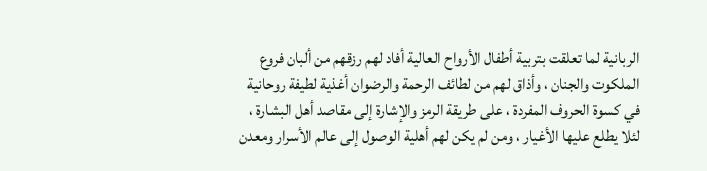الربانية لما تعلقت بتربية أطفال الأرواح العالية أفاد لهم رزقهم من ألبان فروع الملكوت والجنان ، وأذاق لهم من لطائف الرحمة والرضوان أغذية لطيفة روحانية في كسوة الحروف المفردة ، على طريقة الرمز والإشارة إلى مقاصد أهل البشارة ، لئلا يطلع عليها الأغيار ، ومن لم يكن لهم أهلية الوصول إلى عالم الأسرار ومعدن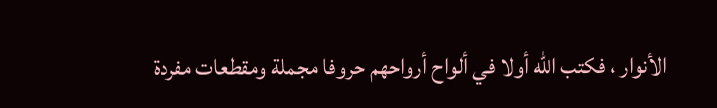الأنوار ، فكتب الله أولا في ألواح أرواحهم حروفا مجملة ومقطعات مفردة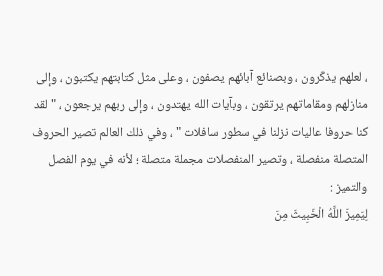، لعلهم يذكّرون ، وبصنائع آبائهم يصفون ، وعلى مثل كتابتهم يكتبون ، وإلى منازلهم ومقاماتهم يرتقون ، وبآيات الله يهتدون ، وإلى ربهم يرجعون ، " لقد كنا حروفا عاليات نزلنا في سطور سافلات " ، وفي ذلك العالم تصير الحروف المتصلة منفصلة ، وتصير المنفصلات مجملة متصلة ؛ لأنه في يوم الفصل والتميز :
لِيَمِيزَ اللَّهُ الْخَبِيثَ مِنَ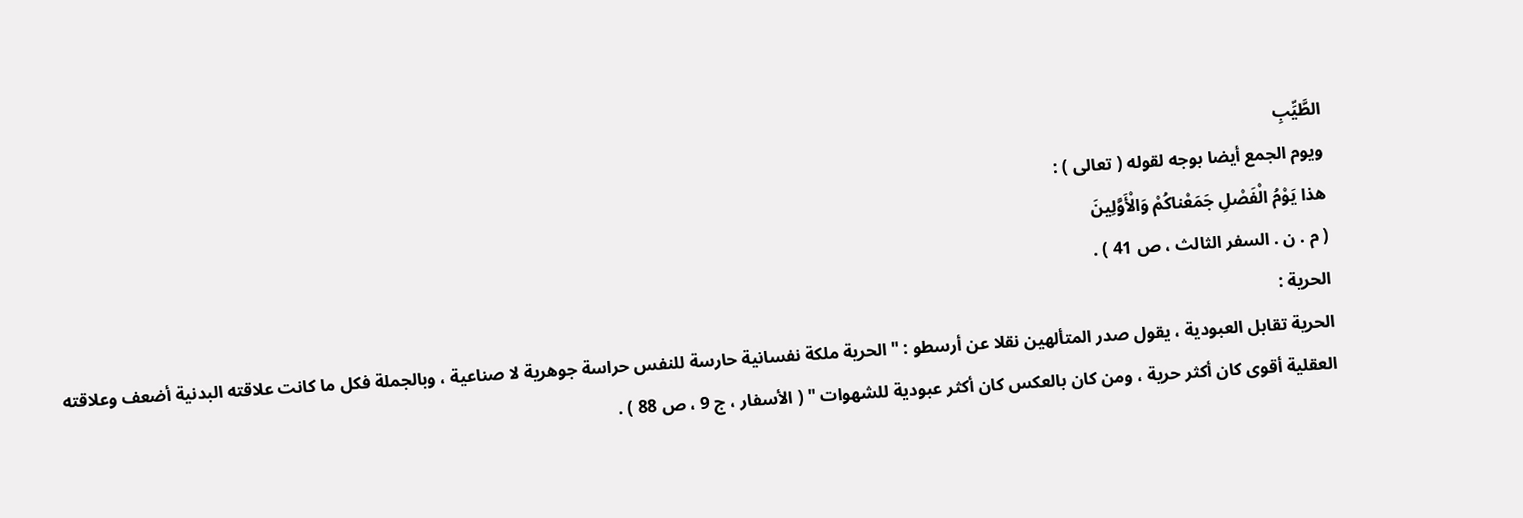الطَّيِّبِ
ويوم الجمع أيضا بوجه لقوله ( تعالى ) :
هذا يَوْمُ الْفَصْلِ جَمَعْناكُمْ وَالْأَوَّلِينَ
( م . ن . السفر الثالث ، ص 41 ) .
الحرية :
الحرية تقابل العبودية ، يقول صدر المتألهين نقلا عن أرسطو : " الحرية ملكة نفسانية حارسة للنفس حراسة جوهرية لا صناعية ، وبالجملة فكل ما كانت علاقته البدنية أضعف وعلاقته العقلية أقوى كان أكثر حرية ، ومن كان بالعكس كان أكثر عبودية للشهوات " ( الأسفار ، ج 9 ، ص 88 ) .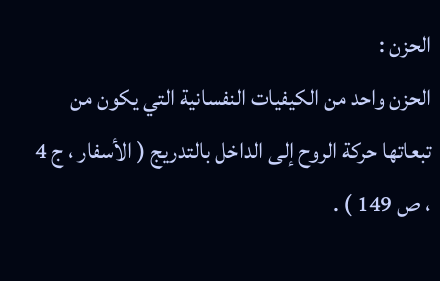الحزن :
الحزن واحد من الكيفيات النفسانية التي يكون من تبعاتها حركة الروح إلى الداخل بالتدريج ( الأسفار ، ج 4 ، ص 149 ) .